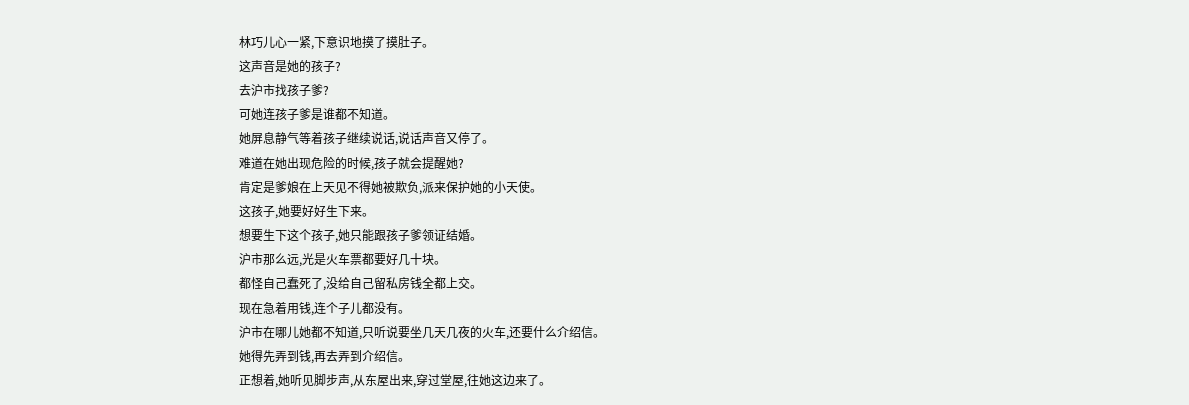林巧儿心一紧,下意识地摸了摸肚子。
这声音是她的孩子?
去沪市找孩子爹?
可她连孩子爹是谁都不知道。
她屏息静气等着孩子继续说话,说话声音又停了。
难道在她出现危险的时候,孩子就会提醒她?
肯定是爹娘在上天见不得她被欺负,派来保护她的小天使。
这孩子,她要好好生下来。
想要生下这个孩子,她只能跟孩子爹领证结婚。
沪市那么远,光是火车票都要好几十块。
都怪自己蠢死了,没给自己留私房钱全都上交。
现在急着用钱,连个子儿都没有。
沪市在哪儿她都不知道,只听说要坐几天几夜的火车,还要什么介绍信。
她得先弄到钱,再去弄到介绍信。
正想着,她听见脚步声,从东屋出来,穿过堂屋,往她这边来了。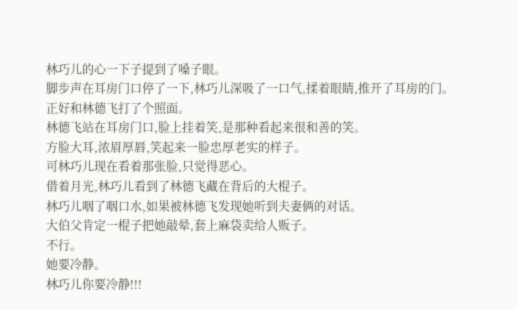林巧儿的心一下子提到了嗓子眼。
脚步声在耳房门口停了一下,林巧儿深吸了一口气,揉着眼睛,推开了耳房的门。
正好和林德飞打了个照面。
林德飞站在耳房门口,脸上挂着笑,是那种看起来很和善的笑。
方脸大耳,浓眉厚唇,笑起来一脸忠厚老实的样子。
可林巧儿现在看着那张脸,只觉得恶心。
借着月光,林巧儿看到了林德飞藏在背后的大棍子。
林巧儿咽了咽口水,如果被林德飞发现她听到夫妻俩的对话。
大伯父肯定一棍子把她敲晕,套上麻袋卖给人贩子。
不行。
她要冷静。
林巧儿你要冷静!!!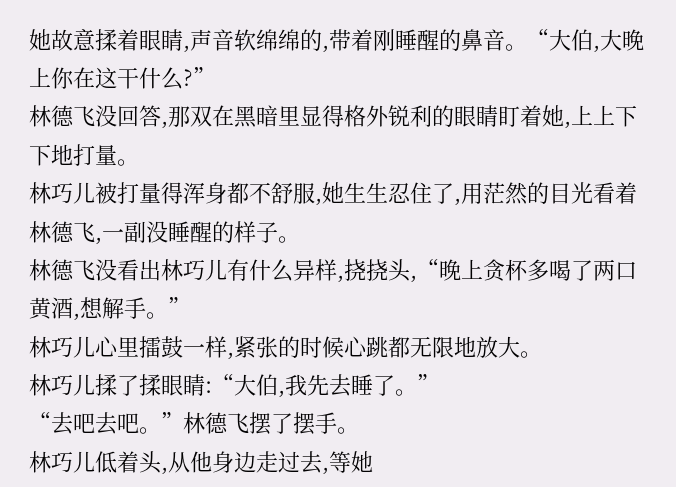她故意揉着眼睛,声音软绵绵的,带着刚睡醒的鼻音。“大伯,大晚上你在这干什么?”
林德飞没回答,那双在黑暗里显得格外锐利的眼睛盯着她,上上下下地打量。
林巧儿被打量得浑身都不舒服,她生生忍住了,用茫然的目光看着林德飞,一副没睡醒的样子。
林德飞没看出林巧儿有什么异样,挠挠头,“晚上贪杯多喝了两口黄酒,想解手。”
林巧儿心里擂鼓一样,紧张的时候心跳都无限地放大。
林巧儿揉了揉眼睛:“大伯,我先去睡了。”
“去吧去吧。”林德飞摆了摆手。
林巧儿低着头,从他身边走过去,等她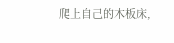爬上自己的木板床,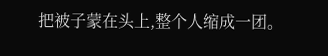把被子蒙在头上,整个人缩成一团。